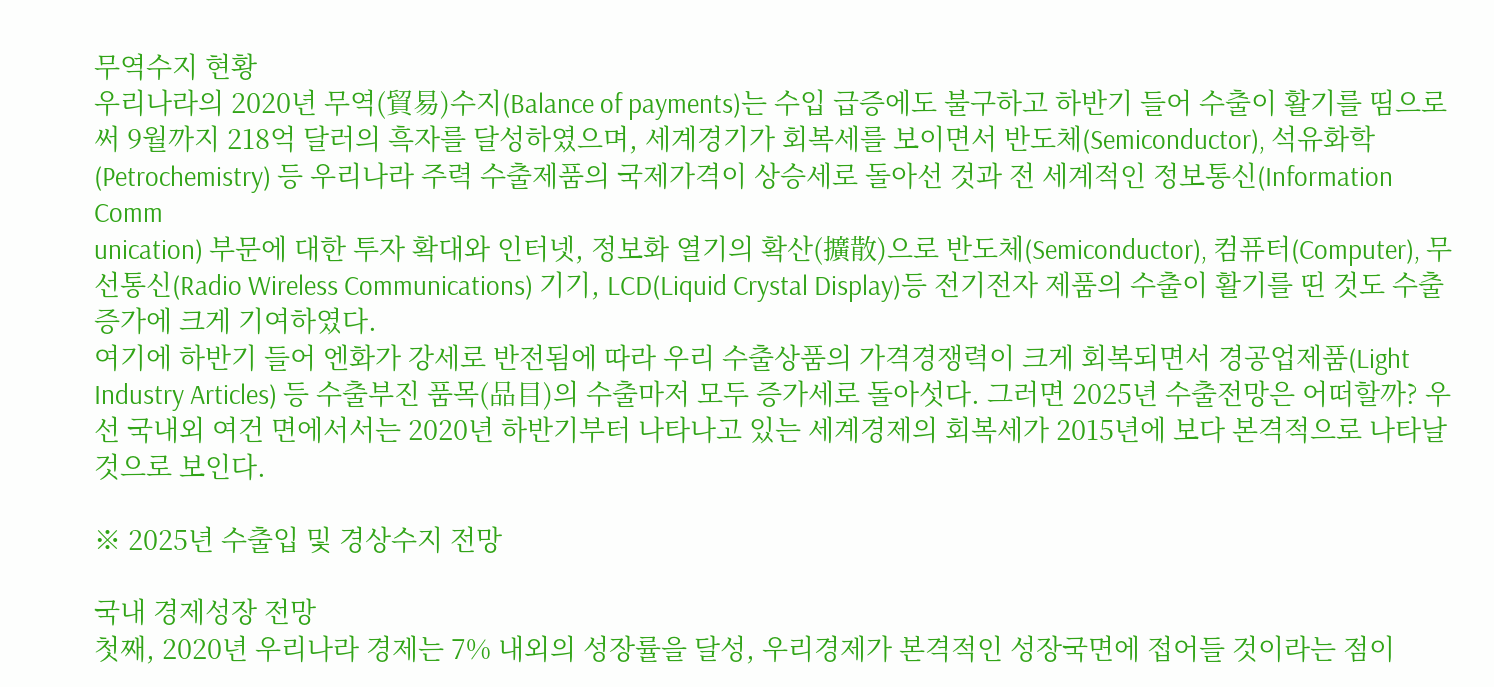무역수지 현황
우리나라의 2020년 무역(貿易)수지(Balance of payments)는 수입 급증에도 불구하고 하반기 들어 수출이 활기를 띰으로써 9월까지 218억 달러의 흑자를 달성하였으며, 세계경기가 회복세를 보이면서 반도체(Semiconductor), 석유화학(Petrochemistry) 등 우리나라 주력 수출제품의 국제가격이 상승세로 돌아선 것과 전 세계적인 정보통신(Information Comm
unication) 부문에 대한 투자 확대와 인터넷, 정보화 열기의 확산(擴散)으로 반도체(Semiconductor), 컴퓨터(Computer), 무선통신(Radio Wireless Communications) 기기, LCD(Liquid Crystal Display)등 전기전자 제품의 수출이 활기를 띤 것도 수출증가에 크게 기여하였다.
여기에 하반기 들어 엔화가 강세로 반전됨에 따라 우리 수출상품의 가격경쟁력이 크게 회복되면서 경공업제품(Light Industry Articles) 등 수출부진 품목(品目)의 수출마저 모두 증가세로 돌아섯다. 그러면 2025년 수출전망은 어떠할까? 우선 국내외 여건 면에서서는 2020년 하반기부터 나타나고 있는 세계경제의 회복세가 2015년에 보다 본격적으로 나타날 것으로 보인다.

※ 2025년 수출입 및 경상수지 전망

국내 경제성장 전망
첫째, 2020년 우리나라 경제는 7% 내외의 성장률을 달성, 우리경제가 본격적인 성장국면에 접어들 것이라는 점이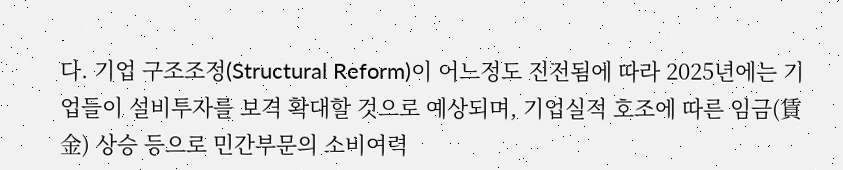다. 기업 구조조정(Structural Reform)이 어느정도 진전됨에 따라 2025년에는 기업들이 설비투자를 보격 확대할 것으로 예상되며, 기업실적 호조에 따른 임금(賃金) 상승 등으로 민간부문의 소비여력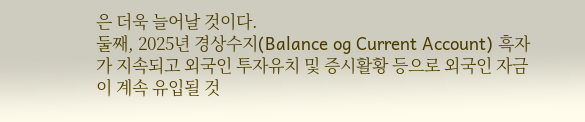은 더욱 늘어날 것이다.
둘째, 2025년 경상수지(Balance og Current Account) 흑자가 지속되고 외국인 투자유치 및 증시활황 등으로 외국인 자금이 계속 유입될 것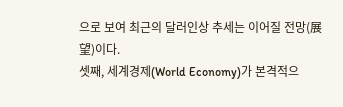으로 보여 최근의 달러인상 추세는 이어질 전망(展望)이다.
셋째, 세계경제(World Economy)가 본격적으